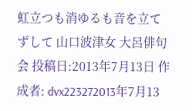虹立つも消ゆるも音を立てずして 山口波津女 大呂俳句会 投稿日:2013年7月13日 作成者: dvx223272013年7月13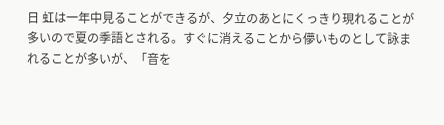日 虹は一年中見ることができるが、夕立のあとにくっきり現れることが多いので夏の季語とされる。すぐに消えることから儚いものとして詠まれることが多いが、「音を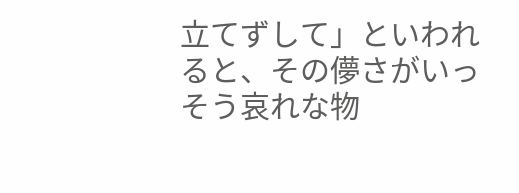立てずして」といわれると、その儚さがいっそう哀れな物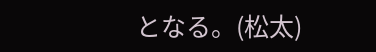となる。(松太)